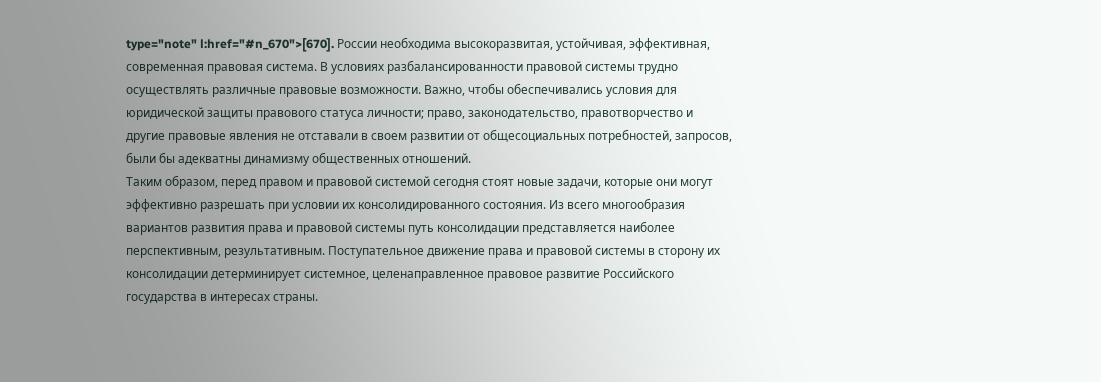type="note" l:href="#n_670">[670]. России необходима высокоразвитая, устойчивая, эффективная, современная правовая система. В условиях разбалансированности правовой системы трудно осуществлять различные правовые возможности. Важно, чтобы обеспечивались условия для юридической защиты правового статуса личности; право, законодательство, правотворчество и другие правовые явления не отставали в своем развитии от общесоциальных потребностей, запросов, были бы адекватны динамизму общественных отношений.
Таким образом, перед правом и правовой системой сегодня стоят новые задачи, которые они могут эффективно разрешать при условии их консолидированного состояния. Из всего многообразия вариантов развития права и правовой системы путь консолидации представляется наиболее перспективным, результативным. Поступательное движение права и правовой системы в сторону их консолидации детерминирует системное, целенаправленное правовое развитие Российского государства в интересах страны.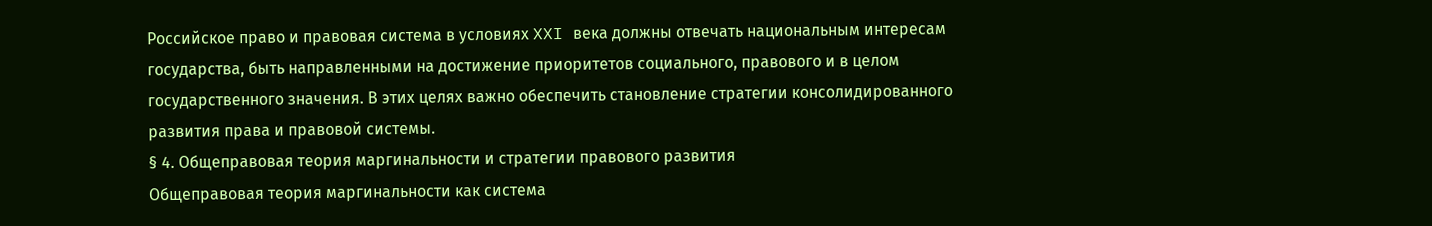Российское право и правовая система в условиях XXI века должны отвечать национальным интересам государства, быть направленными на достижение приоритетов социального, правового и в целом государственного значения. В этих целях важно обеспечить становление стратегии консолидированного развития права и правовой системы.
§ 4. Общеправовая теория маргинальности и стратегии правового развития
Общеправовая теория маргинальности как система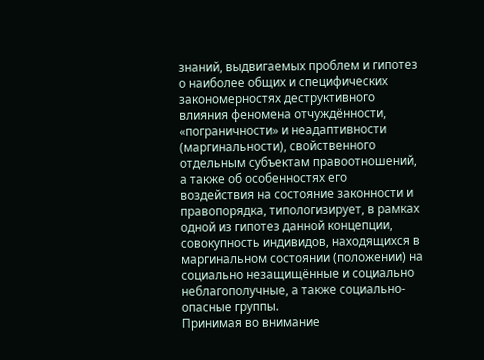знаний, выдвигаемых проблем и гипотез о наиболее общих и специфических закономерностях деструктивного влияния феномена отчуждённости, «пограничности» и неадаптивности (маргинальности), свойственного отдельным субъектам правоотношений, а также об особенностях его воздействия на состояние законности и правопорядка, типологизирует, в рамках одной из гипотез данной концепции, совокупность индивидов, находящихся в маргинальном состоянии (положении) на социально незащищённые и социально неблагополучные, а также социально-опасные группы.
Принимая во внимание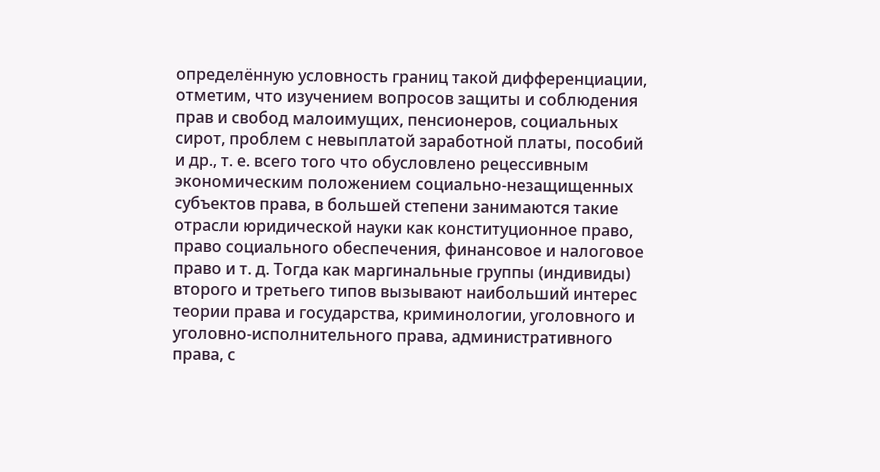определённую условность границ такой дифференциации, отметим, что изучением вопросов защиты и соблюдения прав и свобод малоимущих, пенсионеров, социальных сирот, проблем с невыплатой заработной платы, пособий и др., т. е. всего того что обусловлено рецессивным экономическим положением социально-незащищенных субъектов права, в большей степени занимаются такие отрасли юридической науки как конституционное право, право социального обеспечения, финансовое и налоговое право и т. д. Тогда как маргинальные группы (индивиды) второго и третьего типов вызывают наибольший интерес теории права и государства, криминологии, уголовного и уголовно-исполнительного права, административного права, с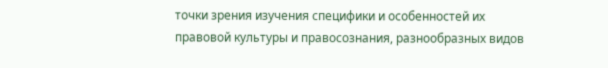точки зрения изучения специфики и особенностей их правовой культуры и правосознания, разнообразных видов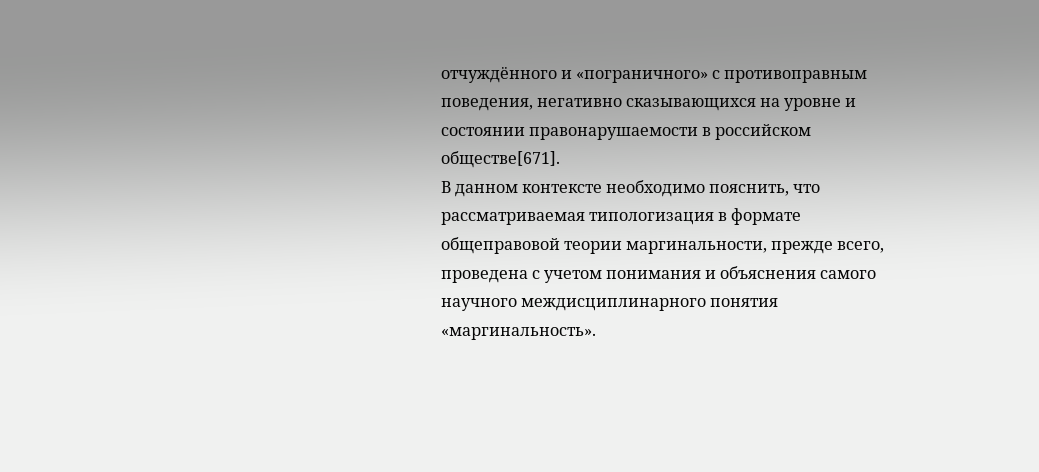отчуждённого и «пограничного» с противоправным поведения, негативно сказывающихся на уровне и состоянии правонарушаемости в российском обществе[671].
В данном контексте необходимо пояснить, что рассматриваемая типологизация в формате общеправовой теории маргинальности, прежде всего, проведена с учетом понимания и объяснения самого научного междисциплинарного понятия «маргинальность».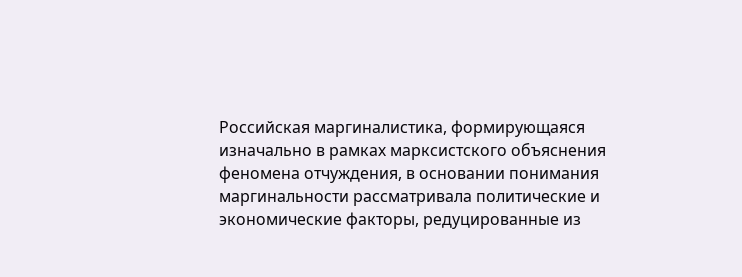Российская маргиналистика, формирующаяся изначально в рамках марксистского объяснения феномена отчуждения, в основании понимания маргинальности рассматривала политические и экономические факторы, редуцированные из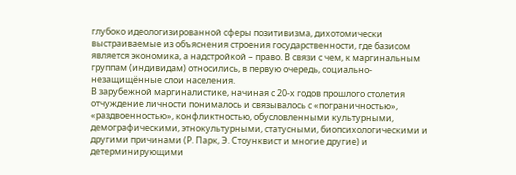глубоко идеологизированной сферы позитивизма, дихотомически выстраиваемые из объяснения строения государственности, где базисом является экономика, а надстройкой – право. В связи с чем, к маргинальным группам (индивидам) относились, в первую очередь, социально-незащищённые слои населения.
В зарубежной маргиналистике, начиная с 20-х годов прошлого столетия отчуждение личности понималось и связывалось с «пограничностью», «раздвоенностью», конфликтностью, обусловленными культурными, демографическими, этнокультурными, статусными, биопсихологическими и другими причинами (Р. Парк, Э. Стоунквист и многие другие) и детерминирующими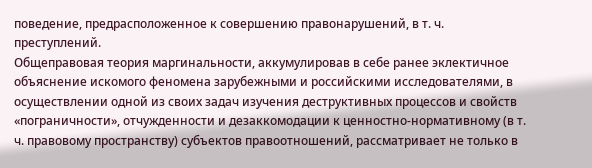поведение, предрасположенное к совершению правонарушений, в т. ч. преступлений.
Общеправовая теория маргинальности, аккумулировав в себе ранее эклектичное объяснение искомого феномена зарубежными и российскими исследователями, в осуществлении одной из своих задач изучения деструктивных процессов и свойств «пограничности», отчужденности и дезаккомодации к ценностно-нормативному (в т. ч. правовому пространству) субъектов правоотношений, рассматривает не только в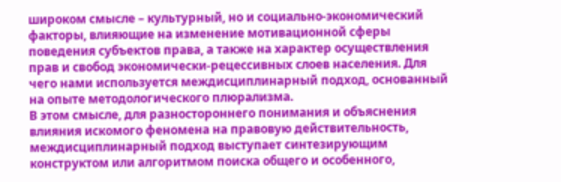широком смысле – культурный, но и социально-экономический факторы, влияющие на изменение мотивационной сферы поведения субъектов права, а также на характер осуществления прав и свобод экономически-рецессивных слоев населения. Для чего нами используется междисциплинарный подход, основанный на опыте методологического плюрализма.
В этом смысле, для разностороннего понимания и объяснения влияния искомого феномена на правовую действительность, междисциплинарный подход выступает синтезирующим конструктом или алгоритмом поиска общего и особенного,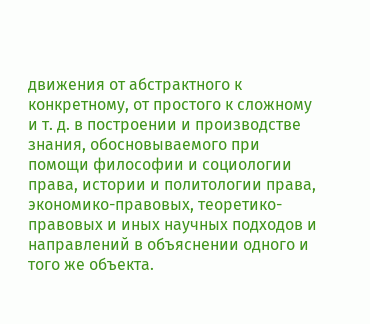движения от абстрактного к конкретному, от простого к сложному и т. д. в построении и производстве знания, обосновываемого при помощи философии и социологии права, истории и политологии права, экономико-правовых, теоретико-правовых и иных научных подходов и направлений в объяснении одного и того же объекта.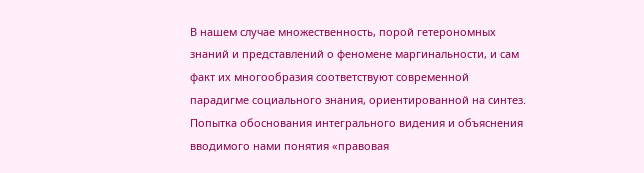В нашем случае множественность, порой гетерономных знаний и представлений о феномене маргинальности, и сам факт их многообразия соответствуют современной парадигме социального знания, ориентированной на синтез.
Попытка обоснования интегрального видения и объяснения вводимого нами понятия «правовая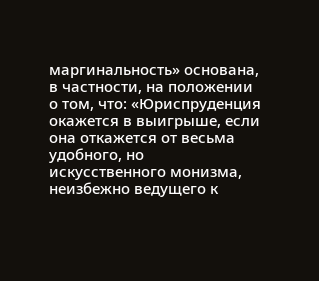маргинальность» основана, в частности, на положении о том, что: «Юриспруденция окажется в выигрыше, если она откажется от весьма удобного, но искусственного монизма, неизбежно ведущего к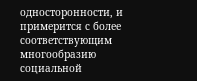односторонности, и примерится с более соответствующим многообразию социальной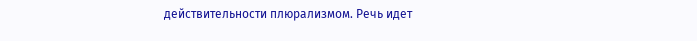действительности плюрализмом. Речь идет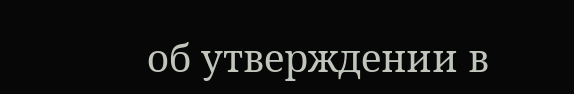об утверждении в